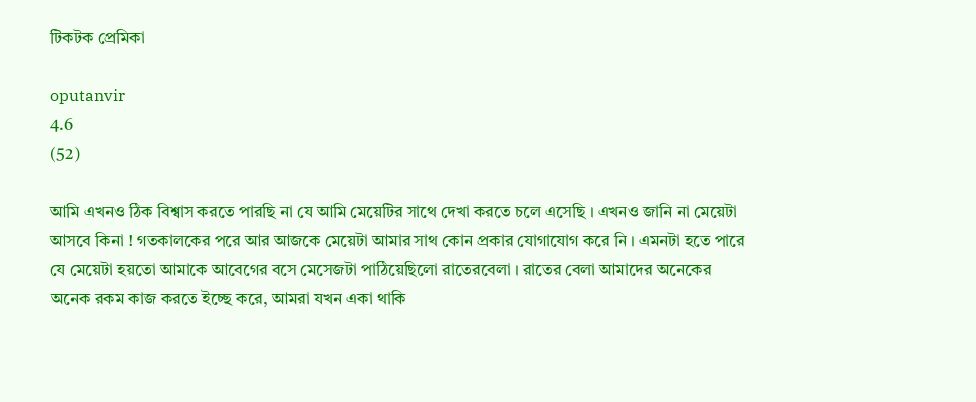টিকটক প্রেমিকা

oputanvir
4.6
(52)

আমি এখনও ঠিক বিশ্বাস করতে পারছি না যে আমি মেয়েটির সাথে দেখা করতে চলে এসেছি । এখনও জানি না মেয়েটা আসবে কিনা ! গতকালকের পরে আর আজকে মেয়েটা আমার সাথ কোন প্রকার যোগাযোগ করে নি । এমনটা হতে পারে যে মেয়েটা হয়তো আমাকে আবেগের বসে মেসেজটা পাঠিয়েছিলো রাতেরবেলা । রাতের বেলা আমাদের অনেকের অনেক রকম কাজ করতে ইচ্ছে করে, আমরা যখন একা থাকি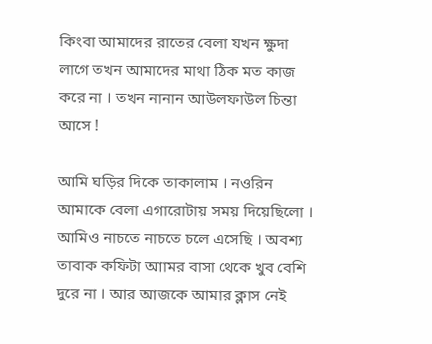কিংবা আমাদের রাতের বেলা যখন ক্ষুদা লাগে তখন আমাদের মাথা ঠিক মত কাজ করে না । তখন নানান আউলফাউল চিন্তা আসে !

আমি ঘড়ির দিকে তাকালাম । নওরিন আমাকে বেলা এগারোটায় সময় দিয়েছিলো । আমিও নাচতে নাচতে চলে এসেছি । অবশ্য তাবাক কফিটা আামর বাসা থেকে খুব বেশি দুরে না । আর আজকে আমার ক্লাস নেই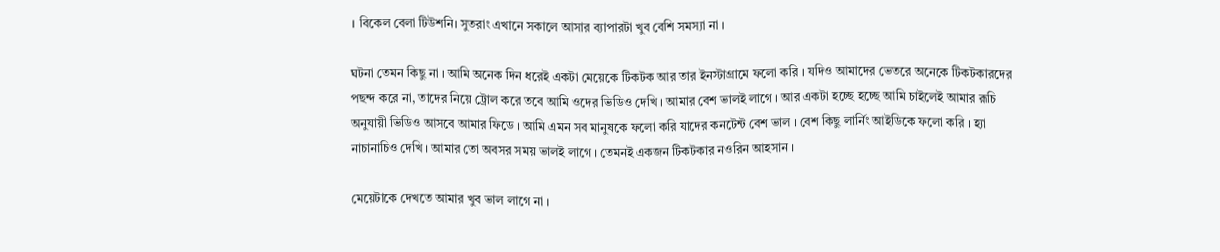। বিকেল বেলা টিউশনি। সুতরাং এখানে সকালে আসার ব্যাপারটা খুব বেশি সমস্যা না ।

ঘটনা তেমন কিছু না । আমি অনেক দিন ধরেই একটা মেয়েকে টিকটক আর তার ইনস্টাগ্রামে ফলো করি । যদিও আমাদের ভেতরে অনেকে টিকটকারদের পছন্দ করে না, তাদের নিয়ে ট্রোল করে তবে আমি ওদের ভিডিও দেখি । আমার বেশ ভালই লাগে । আর একটা হচ্ছে হচ্ছে আমি চাইলেই আমার রূচি অনুযায়ী ভিডিও আসবে আমার ফিডে । আমি এমন সব মানুষকে ফলো করি যাদের কনটেন্ট বেশ ভাল । বেশ কিছু লার্নিং আইডিকে ফলো করি । হ্যা নাচানাচিও দেখি । আমার তো অবসর সময় ভালই লাগে । তেমনই একজন টিকটকার নওরিন আহসান ।

মেয়েটাকে দেখতে আমার খুব ভাল লাগে না ।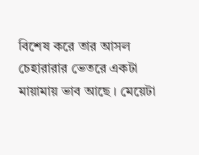বিশেষ করে তার আসল চেহারারার ভেতরে একটা মায়ামায় ভাব আছে । মেয়েটা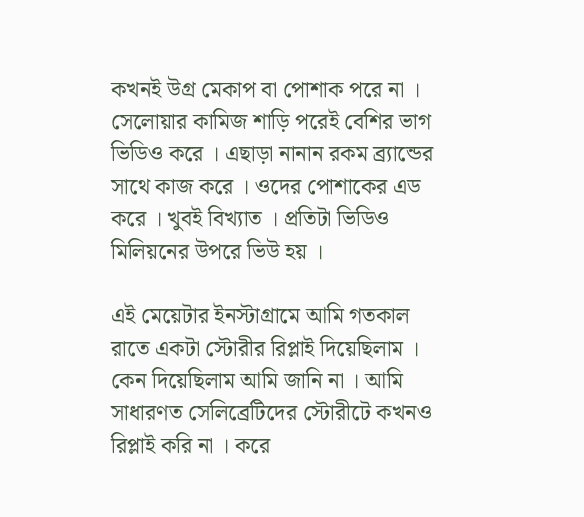কখনই উগ্র মেকাপ বা পোশাক পরে না । সেলোয়ার কামিজ শাড়ি পরেই বেশির ভাগ ভিডিও করে । এছাড়া নানান রকম ব্র্যান্ডের সাথে কাজ করে । ওদের পোশাকের এড করে । খুবই বিখ্যাত । প্রতিটা ভিডিও মিলিয়নের উপরে ভিউ হয় ।

এই মেয়েটার ইনস্টাগ্রামে আমি গতকাল রাতে একটা স্টোরীর রিপ্লাই দিয়েছিলাম । কেন দিয়েছিলাম আমি জানি না । আমি সাধারণত সেলিব্রেটিদের স্টোরীটে কখনও রিপ্লাই করি না । করে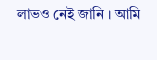লাভও নেই জানি । আমি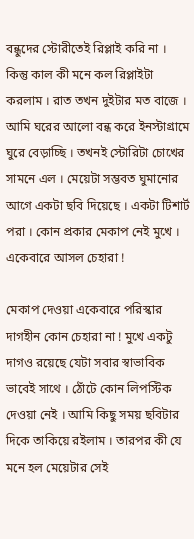বন্ধুদের স্টোরীতেই রিপ্লাই করি না । কিন্তু কাল কী মনে কল রিপ্লাইটা করলাম । রাত তখন দুইটার মত বাজে । আমি ঘরের আলো বন্ধ করে ইনস্টাগ্রামে ঘুরে বেড়াচ্ছি । তখনই স্টোরিটা চোখের সামনে এল । মেয়েটা সম্ভবত ঘুমানোর আগে একটা ছবি দিয়েছে । একটা টিশার্ট পরা । কোন প্রকার মেকাপ নেই মুখে । একেবারে আসল চেহারা !

মেকাপ দেওয়া একেবারে পরিস্কার দাগহীন কোন চেহারা না ! মুখে একটু দাগও রয়েছে যেটা সবার স্বাভাবিক ভাবেই সাথে । ঠোঁটে কোন লিপস্টিক দেওয়া নেই । আমি কিছু সময় ছবিটার দিকে তাকিয়ে রইলাম । তারপর কী যে মনে হল মেয়েটার সেই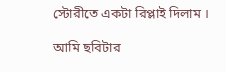স্টোরীতে একটা রিপ্লাই দিলাম ।

আমি ছবিটার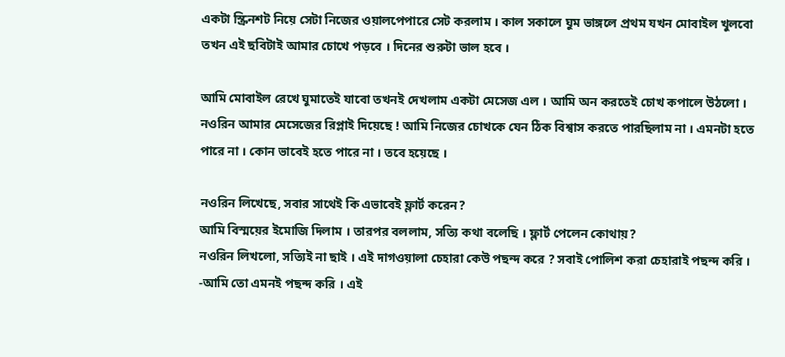একটা স্ক্রিনশট নিয়ে সেটা নিজের ওয়ালপেপারে সেট করলাম । কাল সকালে ঘুম ভাঙ্গলে প্রথম যখন মোবাইল খুলবো তখন এই ছবিটাই আমার চোখে পড়বে । দিনের শুরুটা ভাল হবে ।

আমি মোবাইল রেখে ঘুমাতেই যাবো তখনই দেখলাম একটা মেসেজ এল । আমি অন করতেই চোখ কপালে উঠলো । নওরিন আমার মেসেজের রিপ্লাই দিয়েছে ! আমি নিজের চোখকে যেন ঠিক বিশ্বাস করতে পারছিলাম না । এমনটা হতে পারে না । কোন ভাবেই হতে পারে না । তবে হয়েছে ।

নওরিন লিখেছে, সবার সাথেই কি এভাবেই ফ্লার্ট করেন?
আমি বিস্ময়ের ইমোজি দিলাম । তারপর বললাম, সত্যি কথা বলেছি । ফ্লার্ট পেলেন কোথায়?
নওরিন লিখলো, সত্যিই না ছাই । এই দাগওয়ালা চেহারা কেউ পছন্দ করে ? সবাই পোলিশ করা চেহারাই পছন্দ করি ।
-আমি তো এমনই পছন্দ করি । এই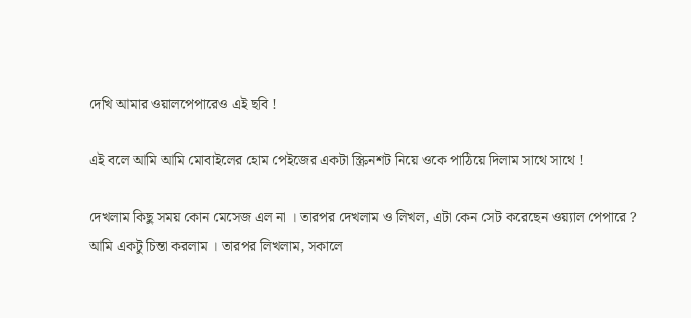দেখি আমার ওয়ালপেপারেও এই ছবি !

এই বলে আমি আমি মোবাইলের হোম পেইজের একটা স্ক্রিনশট নিয়ে ওকে পাঠিয়ে দিলাম সাথে সাথে !

দেখলাম কিছু সময় কোন মেসেজ এল না । তারপর দেখলাম ও লিখল, এটা কেন সেট করেছেন ওয়্যাল পেপারে ?
আমি একটু চিন্তা করলাম । তারপর লিখলাম, সকালে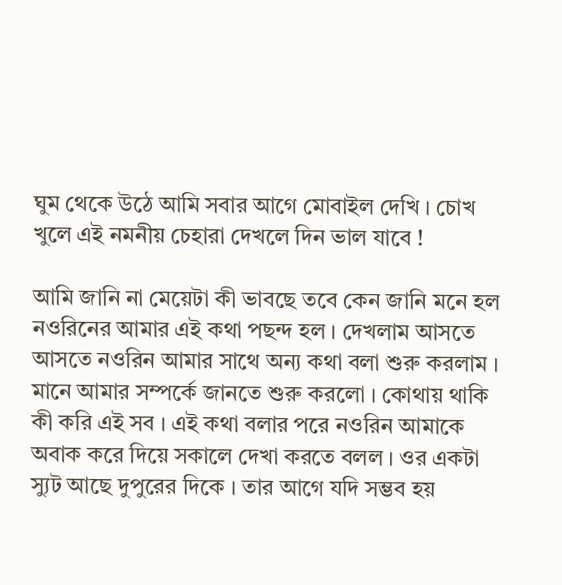ঘুম থেকে উঠে আমি সবার আগে মোবাইল দেখি । চোখ খুলে এই নমনীয় চেহারা দেখলে দিন ভাল যাবে !

আমি জানি না মেয়েটা কী ভাবছে তবে কেন জানি মনে হল নওরিনের আমার এই কথা পছন্দ হল । দেখলাম আসতে আসতে নওরিন আমার সাথে অন্য কথা বলা শুরু করলাম । মানে আমার সম্পর্কে জানতে শুরু করলো । কোথায় থাকি কী করি এই সব । এই কথা বলার পরে নওরিন আমাকে অবাক করে দিয়ে সকালে দেখা করতে বলল । ওর একটা স্যুট আছে দুপুরের দিকে । তার আগে যদি সম্ভব হয়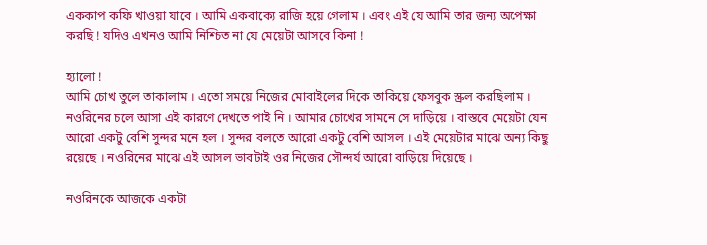এককাপ কফি খাওয়া যাবে । আমি একবাক্যে রাজি হয়ে গেলাম । এবং এই যে আমি তার জন্য অপেক্ষা করছি ! যদিও এখনও আমি নিশ্চিত না যে মেয়েটা আসবে কিনা !

হ্যালো !
আমি চোখ তুলে তাকালাম । এতো সময়ে নিজের মোবাইলের দিকে তাকিয়ে ফেসবুক স্ক্রল করছিলাম । নওরিনের চলে আসা এই কারণে দেখতে পাই নি । আমার চোখের সামনে সে দাড়িয়ে । বাস্তবে মেয়েটা যেন আরো একটু বেশি সুন্দর মনে হল । সুন্দর বলতে আরো একটু বেশি আসল । এই মেয়েটার মাঝে অন্য কিছু রয়েছে । নওরিনের মাঝে এই আসল ভাবটাই ওর নিজের সৌন্দর্য আরো বাড়িয়ে দিয়েছে ।

নওরিনকে আজকে একটা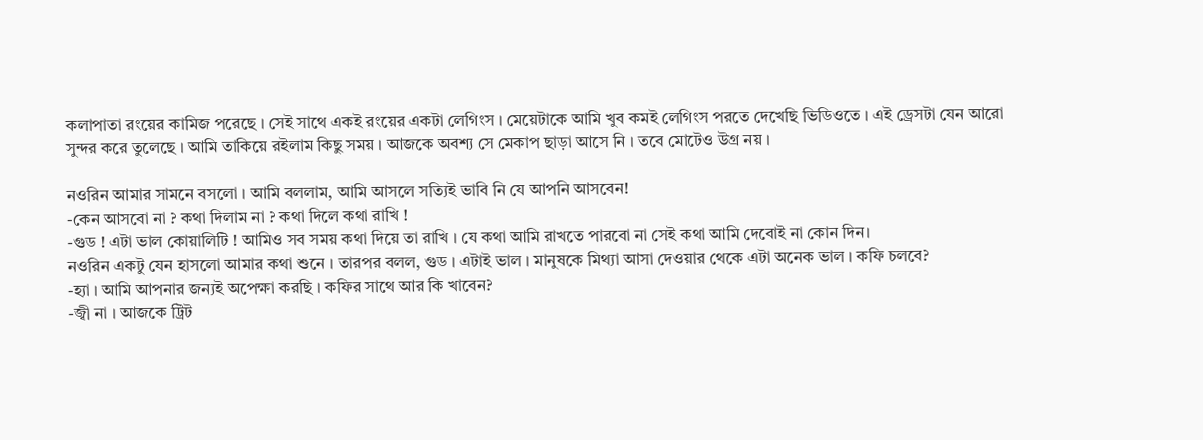কলাপাতা রংয়ের কামিজ পরেছে । সেই সাথে একই রংয়ের একটা লেগিংস । মেয়েটাকে আমি খুব কমই লেগিংস পরতে দেখেছি ভিডিওতে । এই ড্রেসটা যেন আরো সুন্দর করে তুলেছে । আমি তাকিয়ে রইলাম কিছু সময় । আজকে অবশ্য সে মেকাপ ছাড়া আসে নি । তবে মোটেও উগ্র নয় ।

নওরিন আমার সামনে বসলো । আমি বললাম, আমি আসলে সত্যিই ভাবি নি যে আপনি আসবেন!
-কেন আসবো না ? কথা দিলাম না ? কথা দিলে কথা রাখি !
-গুড ! এটা ভাল কোয়ালিটি ! আমিও সব সময় কথা দিয়ে তা রাখি । যে কথা আমি রাখতে পারবো না সেই কথা আমি দেবোই না কোন দিন।
নওরিন একটু যেন হাসলো আমার কথা শুনে । তারপর বলল, গুড । এটাই ভাল । মানুষকে মিথ্যা আসা দেওয়ার থেকে এটা অনেক ভাল । কফি চলবে?
-হ্যা । আমি আপনার জন্যই অপেক্ষা করছি । কফির সাথে আর কি খাবেন?
-জ্বী না । আজকে ট্রিট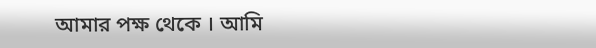আমার পক্ষ থেকে । আমি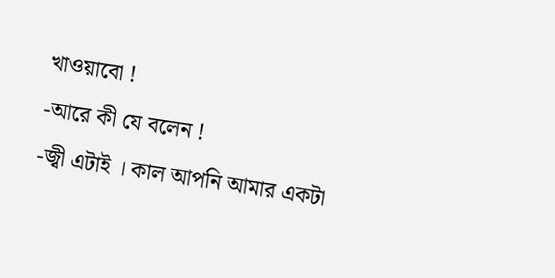খাওয়াবো !
-আরে কী যে বলেন !
-জ্বী এটাই । কাল আপনি আমার একটা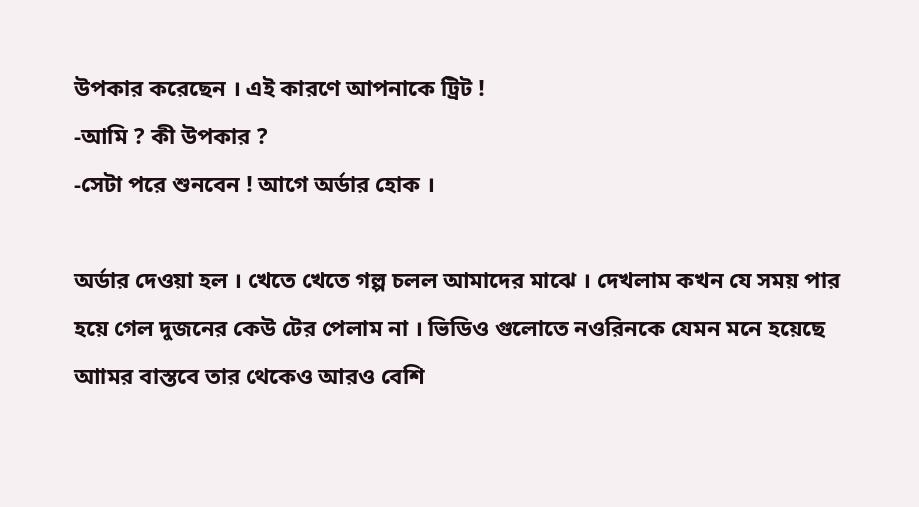উপকার করেছেন । এই কারণে আপনাকে ট্রিট !
-আমি ? কী উপকার ?
-সেটা পরে শুনবেন ! আগে অর্ডার হোক ।

অর্ডার দেওয়া হল । খেতে খেতে গল্প চলল আমাদের মাঝে । দেখলাম কখন যে সময় পার হয়ে গেল দুজনের কেউ টের পেলাম না । ভিডিও গুলোতে নওরিনকে যেমন মনে হয়েছে আামর বাস্তবে তার থেকেও আরও বেশি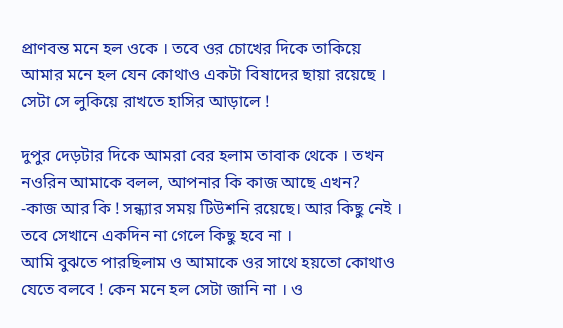প্রাণবন্ত মনে হল ওকে । তবে ওর চোখের দিকে তাকিয়ে আমার মনে হল যেন কোথাও একটা বিষাদের ছায়া রয়েছে । সেটা সে লুকিয়ে রাখতে হাসির আড়ালে !

দুপুর দেড়টার দিকে আমরা বের হলাম তাবাক থেকে । তখন নওরিন আমাকে বলল, আপনার কি কাজ আছে এখন?
-কাজ আর কি ! সন্ধ্যার সময় টিউশনি রয়েছে। আর কিছু নেই । তবে সেখানে একদিন না গেলে কিছু হবে না ।
আমি বুঝতে পারছিলাম ও আমাকে ওর সাথে হয়তো কোথাও যেতে বলবে ! কেন মনে হল সেটা জানি না । ও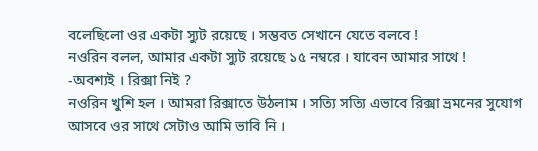বলেছিলো ওর একটা স্যুট রয়েছে । সম্ভবত সেখানে যেতে বলবে !
নওরিন বলল, আমার একটা স্যুট রয়েছে ১৫ নম্বরে । যাবেন আমার সাথে !
-অবশ্যই । রিক্সা নিই ?
নওরিন খুশি হল । আমরা রিক্সাতে উঠলাম । সত্যি সত্যি এভাবে রিক্সা ভ্রমনের সুযোগ আসবে ওর সাথে সেটাও আমি ভাবি নি ।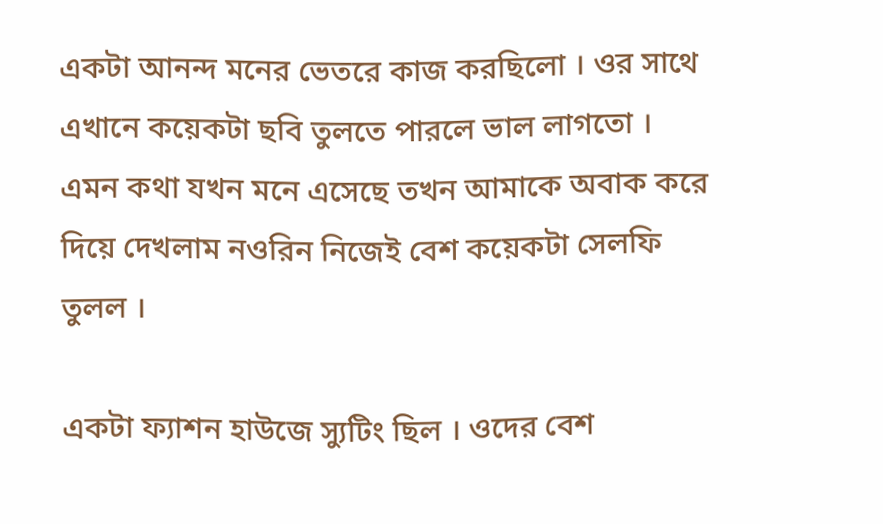একটা আনন্দ মনের ভেতরে কাজ করছিলো । ওর সাথে এখানে কয়েকটা ছবি তুলতে পারলে ভাল লাগতো । এমন কথা যখন মনে এসেছে তখন আমাকে অবাক করে দিয়ে দেখলাম নওরিন নিজেই বেশ কয়েকটা সেলফি তুলল ।

একটা ফ্যাশন হাউজে স্যুটিং ছিল । ওদের বেশ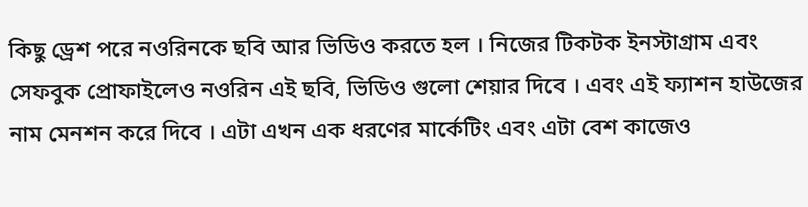কিছু ড্রেশ পরে নওরিনকে ছবি আর ভিডিও করতে হল । নিজের টিকটক ইনস্টাগ্রাম এবং সেফবুক প্রোফাইলেও নওরিন এই ছবি, ভিডিও গুলো শেয়ার দিবে । এবং এই ফ্যাশন হাউজের নাম মেনশন করে দিবে । এটা এখন এক ধরণের মার্কেটিং এবং এটা বেশ কাজেও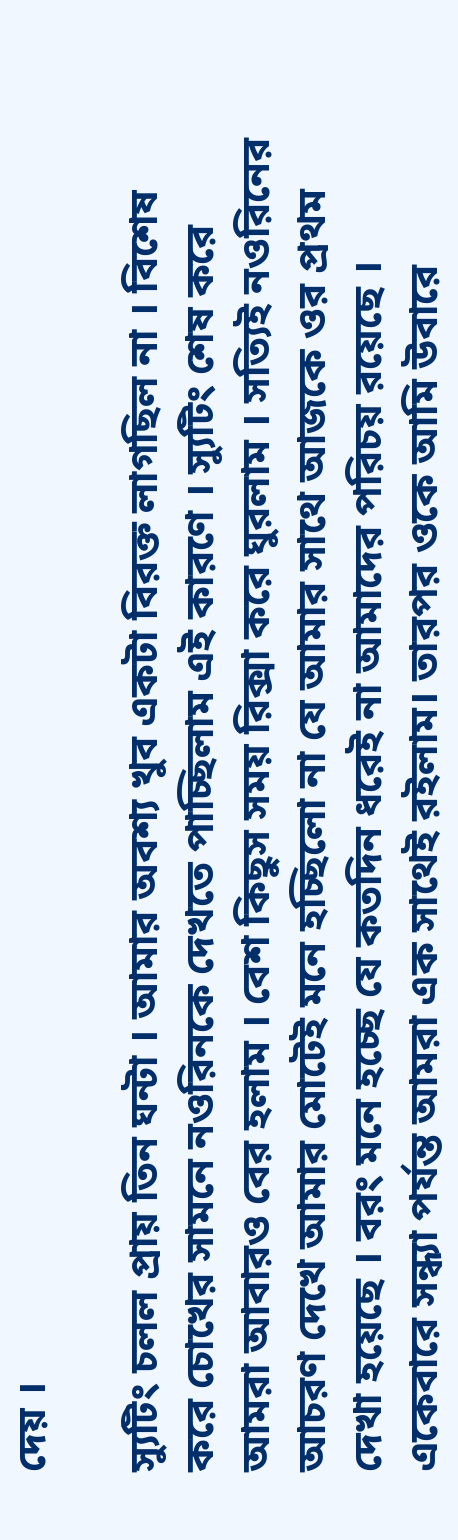দেয় ।

স্যুটিং চলল প্রায় তিন ঘন্টা । আমার অবশ্য খুব একটা বিরক্ত লাগছিল না । বিশেষ করে চোখের সামনে নওরিনকে দেখতে পাচ্ছিলাম এই কারণে । স্যুটিং শেষ করে আমরা আবারও বের হলাম । বেশ কিছুস সময় রিক্সা করে ঘুরলাম । সত্যিই নওরিনের আচরণ দেখে আমার মোটেই মনে হচ্ছিলো না যে আমার সাথে আজকে ওর প্রথম দেখা হয়েছে । বরং মনে হচ্ছে যে কতদিন ধরেই না আমাদের পরিচয় রয়েছে । একেবারে সন্ধ্যা পর্যন্ত আমরা এক সাথেই রইলাম। তারপর ওকে আমি উবারে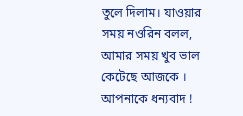তুলে দিলাম। যাওয়ার সময় নওরিন বলল, আমার সময় খুব ভাল কেটেছে আজকে । আপনাকে ধন্যবাদ !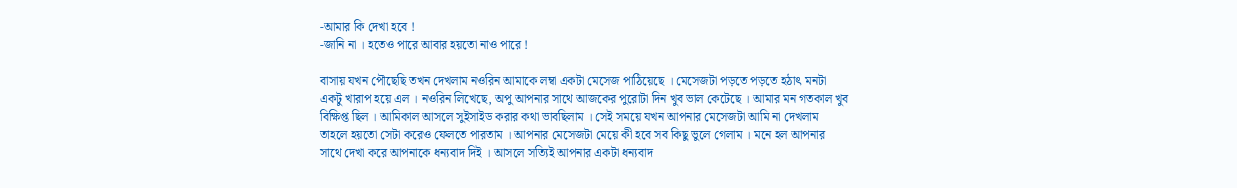-আমার কি দেখা হবে !
-জানি না । হতেও পারে আবার হয়তো নাও পারে !

বাসায় যখন পৌছেছি তখন দেখলাম নওরিন আমাকে লম্বা একটা মেসেজ পাঠিয়েছে । মেসেজটা পড়তে পড়তে হঠাৎ মনটা একটু খারাপ হয়ে এল । নওরিন লিখেছে, অপু আপনার সাথে আজকের পুরোটা দিন খুব ভাল কেটেছে । আমার মন গতকাল খুব বিক্ষিপ্ত ছিল । আমিকাল আসলে সুইসাইড করার কথা ভাবছিলাম । সেই সময়ে যখন আপনার মেসেজটা আমি না দেখলাম তাহলে হয়তো সেটা করেও ফেলতে পারতাম । আপনার মেসেজটা মেয়ে কী হবে সব কিছু ভুলে গেলাম । মনে হল আপনার সাথে দেখা করে আপনাকে ধন্যবাদ দিই । আসলে সত্যিই আপনার একটা ধন্যবাদ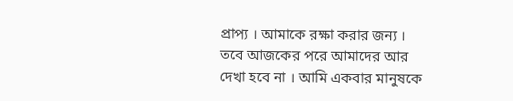প্রাপ্য । আমাকে রক্ষা করার জন্য ।
তবে আজকের পরে আমাদের আর দেখা হবে না । আমি একবার মানুষকে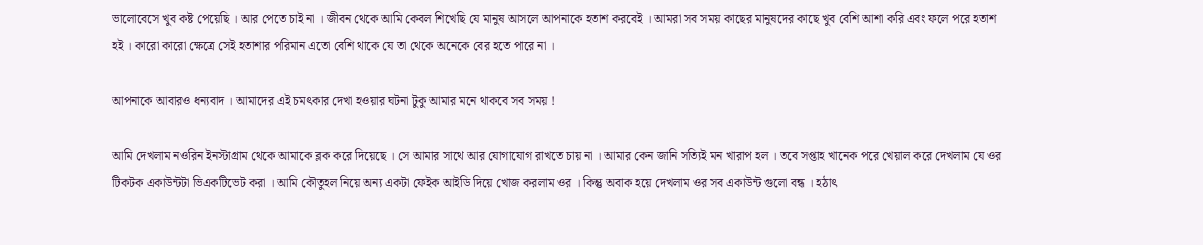ভালোবেসে খুব কষ্ট পেয়েছি । আর পেতে চাই না । জীবন থেকে আমি কেবল শিখেছি যে মানুষ আসলে আপনাকে হতাশ করবেই । আমরা সব সময় কাছের মানুষদের কাছে খুব বেশি আশা করি এবং ফলে পরে হতাশ হই । কারো কারো ক্ষেত্রে সেই হতাশার পরিমান এতো বেশি থাকে যে তা থেকে অনেকে বের হতে পারে না ।

আপনাকে আবারও ধন্যবাদ । আমাদের এই চমৎকার দেখা হওয়ার ঘটনা টুকু আমার মনে থাকবে সব সময় !

আমি দেখলাম নওরিন ইনস্টাগ্রাম থেকে আমাকে ব্লক করে দিয়েছে । সে আমার সাথে আর যোগাযোগ রাখতে চায় না । আমার কেন জানি সত্যিই মন খারাপ হল । তবে সপ্তাহ খানেক পরে খেয়াল করে দেখলাম যে ওর টিকটক একাউন্টটা ভিএকটিভেট করা । আমি কৌতুহল নিয়ে অন্য একটা ফেইক আইডি দিয়ে খোজ করলাম ওর । কিন্তু অবাক হয়ে দেখলাম ওর সব একাউন্ট গুলো বন্ধ । হঠাৎ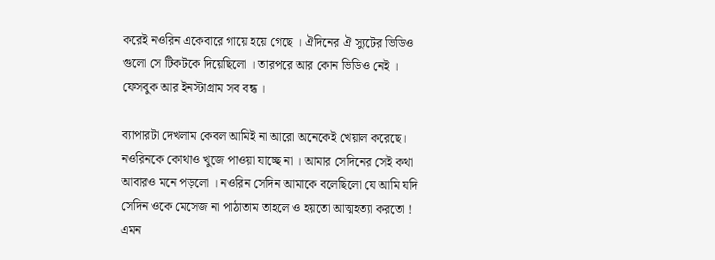করেই নওরিন একেবারে গায়ে হয়ে গেছে । ঐদিনের ঐ স্যুটের ভিডিও গুলো সে টিকটকে দিয়েছিলো । তারপরে আর কোন ভিডিও নেই । ফেসবুক আর ইনস্টাগ্রাম সব বন্ধ ।

ব্যাপারটা দেখলাম কেবল আমিই না আরো অনেকেই খেয়াল করেছে। নওরিনকে কোথাও খুজে পাওয়া যাচ্ছে না । আমার সেদিনের সেই কথা আবারও মনে পড়লো । নওরিন সেদিন আমাকে বলেছিলো যে আমি যদি সেদিন ওকে মেসেজ না পাঠাতাম তাহলে ও হয়তো আত্মহত্যা করতো ! এমন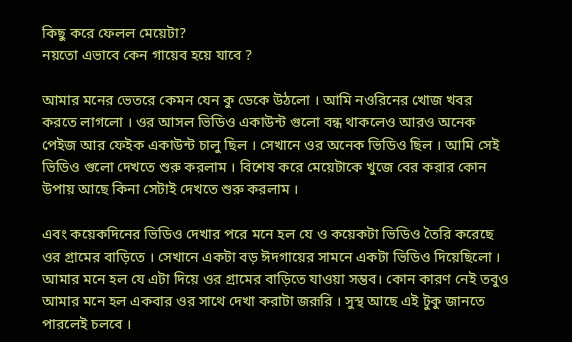কিছু করে ফেলল মেয়েটা?
নয়তো এভাবে কেন গায়েব হয়ে যাবে ?

আমার মনের ভেতরে কেমন যেন কু ডেকে উঠলো । আমি নওরিনের খোজ খবর করতে লাগলো । ওর আসল ভিডিও একাউন্ট গুলো বন্ধ থাকলেও আরও অনেক পেইজ আর ফেইক একাউন্ট চালু ছিল । সেখানে ওর অনেক ভিডিও ছিল । আমি সেই ভিডিও গুলো দেখতে শুরু করলাম । বিশেষ করে মেয়েটাকে খুজে বের করার কোন উপায় আছে কিনা সেটাই দেখতে শুরু করলাম ।

এবং কয়েকদিনের ভিডিও দেখার পরে মনে হল যে ও কয়েকটা ভিডিও তৈরি করেছে ওর গ্রামের বাড়িতে । সেখানে একটা বড় ঈদগায়ের সামনে একটা ভিডিও দিয়েছিলো । আমার মনে হল যে এটা দিয়ে ওর গ্রামের বাড়িতে যাওয়া সম্ভব। কোন কারণ নেই তবুও আমার মনে হল একবার ওর সাথে দেখা করাটা জরূরি । সুস্থ আছে এই টুকু জানতে পারলেই চলবে ।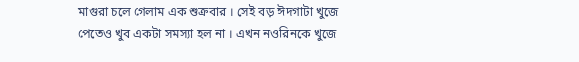মাগুরা চলে গেলাম এক শুক্রবার । সেই বড় ঈদগাটা খুজে পেতেও খুব একটা সমস্যা হল না । এখন নওরিনকে খুজে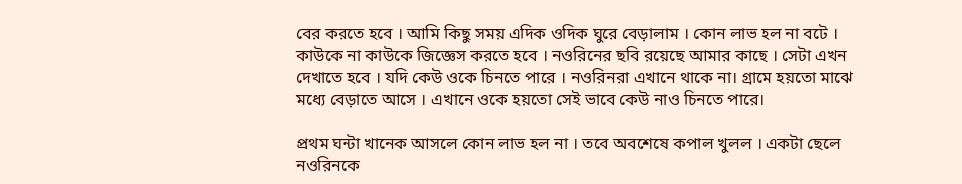বের করতে হবে । আমি কিছু সময় এদিক ওদিক ঘুরে বেড়ালাম । কোন লাভ হল না বটে । কাউকে না কাউকে জিজ্ঞেস করতে হবে । নওরিনের ছবি রয়েছে আমার কাছে । সেটা এখন দেখাতে হবে । যদি কেউ ওকে চিনতে পারে । নওরিনরা এখানে থাকে না। গ্রামে হয়তো মাঝে মধ্যে বেড়াতে আসে । এখানে ওকে হয়তো সেই ভাবে কেউ নাও চিনতে পারে।

প্রথম ঘন্টা খানেক আসলে কোন লাভ হল না । তবে অবশেষে কপাল খুলল । একটা ছেলে নওরিনকে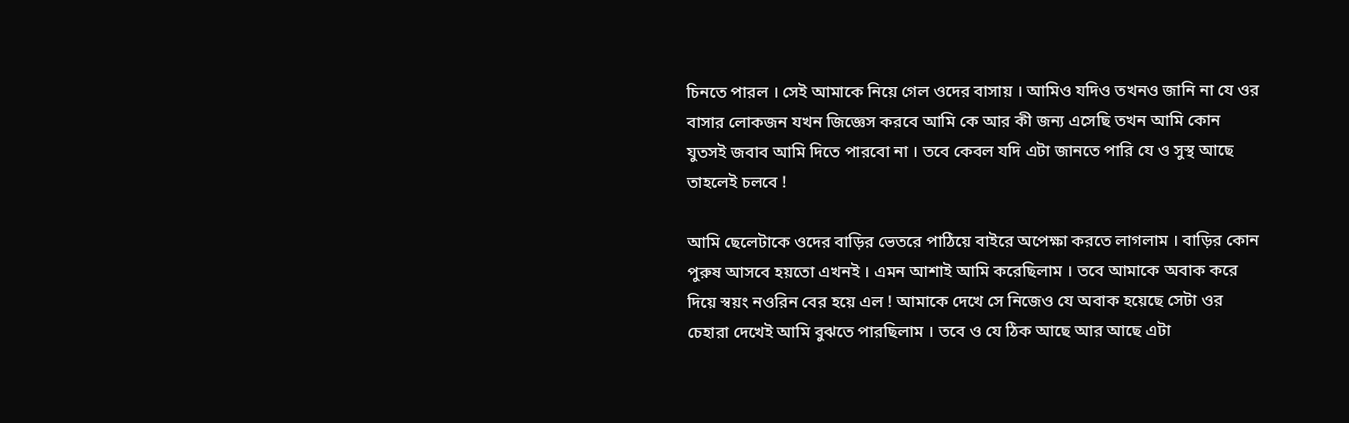চিনতে পারল । সেই আমাকে নিয়ে গেল ওদের বাসায় । আমিও যদিও তখনও জানি না যে ওর বাসার লোকজন যখন জিজ্ঞেস করবে আমি কে আর কী জন্য এসেছি তখন আমি কোন যুতসই জবাব আমি দিতে পারবো না । তবে কেবল যদি এটা জানতে পারি যে ও সুস্থ আছে তাহলেই চলবে !

আমি ছেলেটাকে ওদের বাড়ির ভেতরে পাঠিয়ে বাইরে অপেক্ষা করতে লাগলাম । বাড়ির কোন পুরুষ আসবে হয়তো এখনই । এমন আশাই আমি করেছিলাম । তবে আমাকে অবাক করে দিয়ে স্বয়ং নওরিন বের হয়ে এল ! আমাকে দেখে সে নিজেও যে অবাক হয়েছে সেটা ওর চেহারা দেখেই আমি বুঝতে পারছিলাম । তবে ও যে ঠিক আছে আর আছে এটা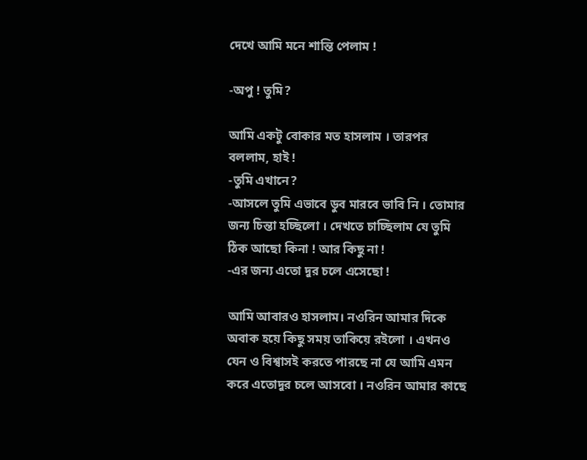দেখে আমি মনে শান্তি পেলাম !

-অপু ! তুমি?

আমি একটু বোকার মত হাসলাম । তারপর বললাম, হাই !
-তুমি এখানে?
-আসলে তুমি এভাবে ডুব মারবে ভাবি নি । তোমার জন্য চিন্তা হচ্ছিলো । দেখতে চাচ্ছিলাম যে তুমি ঠিক আছো কিনা ! আর কিছু না !
-এর জন্য এতো দুর চলে এসেছো !

আমি আবারও হাসলাম। নওরিন আমার দিকে অবাক হয়ে কিছু সময় তাকিয়ে রইলো । এখনও যেন ও বিশ্বাসই করতে পারছে না যে আমি এমন করে এতোদুর চলে আসবো । নওরিন আমার কাছে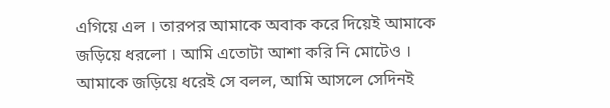এগিয়ে এল । তারপর আমাকে অবাক করে দিয়েই আমাকে জড়িয়ে ধরলো । আমি এতোটা আশা করি নি মোটেও ।
আমাকে জড়িয়ে ধরেই সে বলল, আমি আসলে সেদিনই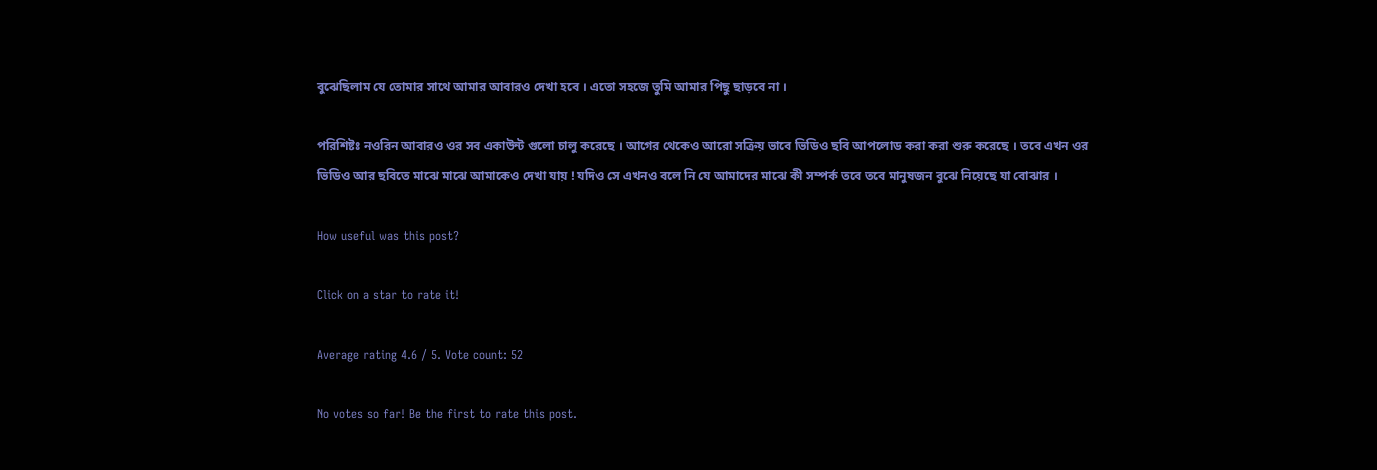বুঝেছিলাম যে তোমার সাথে আমার আবারও দেখা হবে । এতো সহজে তুমি আমার পিছু ছাড়বে না ।

পরিশিষ্টঃ নওরিন আবারও ওর সব একাউন্ট গুলো চালু করেছে । আগের থেকেও আরো সক্রিয় ভাবে ভিডিও ছবি আপলোড করা করা শুরু করেছে । তবে এখন ওর ভিডিও আর ছবিতে মাঝে মাঝে আমাকেও দেখা যায় ! যদিও সে এখনও বলে নি যে আমাদের মাঝে কী সম্পর্ক তবে তবে মানুষজন বুঝে নিয়েছে যা বোঝার ।

How useful was this post?

Click on a star to rate it!

Average rating 4.6 / 5. Vote count: 52

No votes so far! Be the first to rate this post.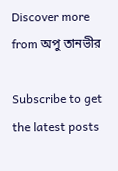Discover more from অপু তানভীর

Subscribe to get the latest posts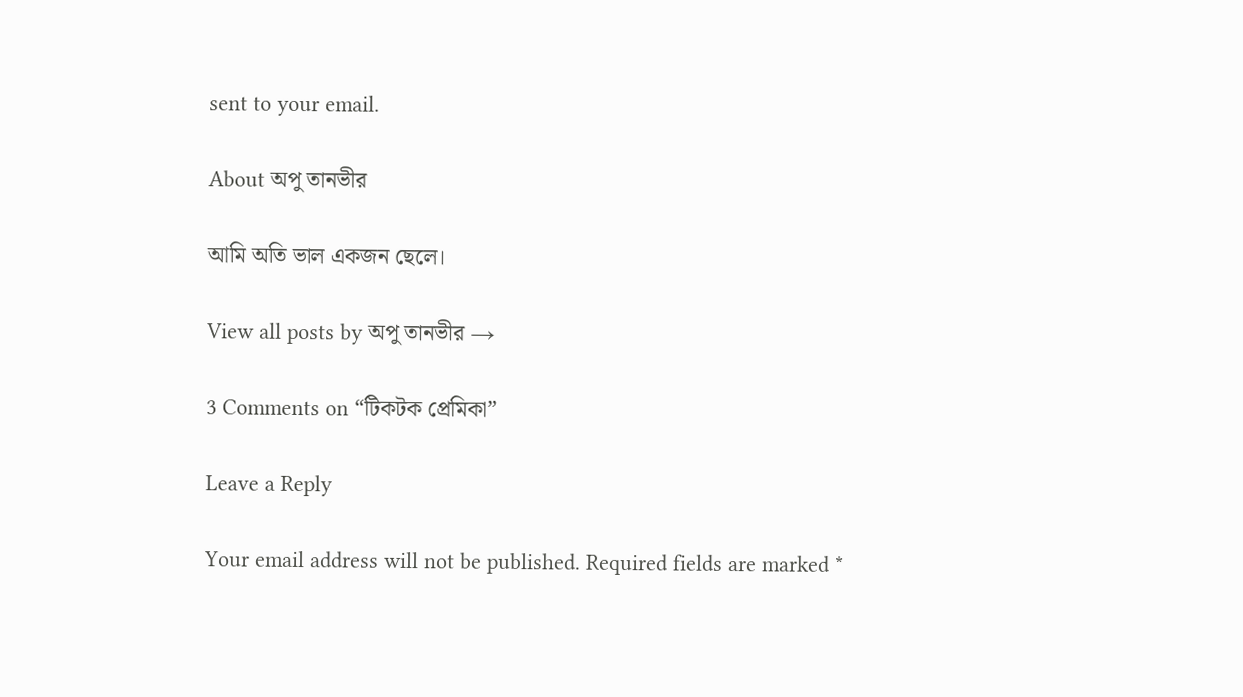sent to your email.

About অপু তানভীর

আমি অতি ভাল একজন ছেলে।

View all posts by অপু তানভীর →

3 Comments on “টিকটক প্রেমিকা”

Leave a Reply

Your email address will not be published. Required fields are marked *